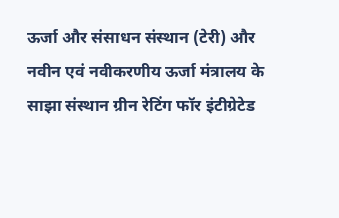ऊर्जा और संसाधन संस्थान (टेरी) और नवीन एवं नवीकरणीय ऊर्जा मंत्रालय के साझा संस्थान ग्रीन रेटिंग फॉर इंटीग्रेटेड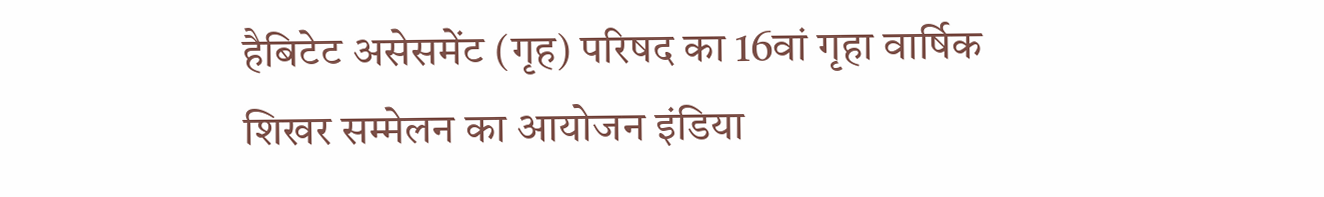हैबिटेट असेसमेंट (गृह) परिषद का 16वां गृहा वार्षिक शिखर सम्मेलन का आयोजन इंडिया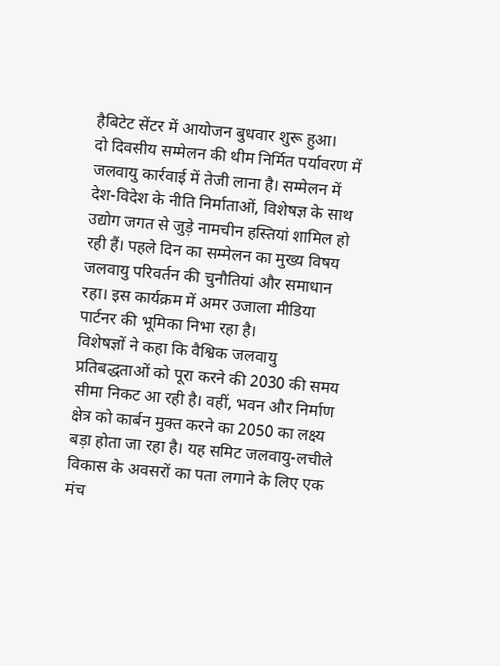हैबिटेट सेंटर में आयोजन बुधवार शुरू हुआ।
दो दिवसीय सम्मेलन की थीम निर्मित पर्यावरण में जलवायु कार्रवाई में तेजी लाना है। सम्मेलन में देश-विदेश के नीति निर्माताओं, विशेषज्ञ के साथ उद्योग जगत से जुड़े नामचीन हस्तियां शामिल हो रही हैं। पहले दिन का सम्मेलन का मुख्य विषय जलवायु परिवर्तन की चुनौतियां और समाधान रहा। इस कार्यक्रम में अमर उजाला मीडिया पार्टनर की भूमिका निभा रहा है।
विशेषज्ञों ने कहा कि वैश्विक जलवायु प्रतिबद्धताओं को पूरा करने की 2030 की समय सीमा निकट आ रही है। वहीं, भवन और निर्माण क्षेत्र को कार्बन मुक्त करने का 2050 का लक्ष्य बड़ा होता जा रहा है। यह समिट जलवायु-लचीले विकास के अवसरों का पता लगाने के लिए एक मंच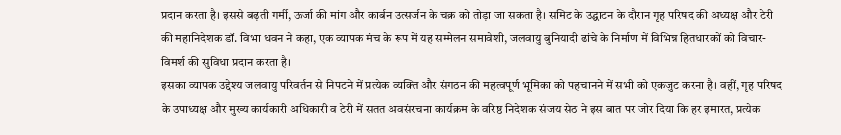प्रदान करता है। इससे बढ़ती गर्मी, ऊर्जा की मांग और कार्बन उत्सर्जन के चक्र को तोड़ा जा सकता है। समिट के उद्घाटन के दौरान गृह परिषद की अध्यक्ष और टेरी की महानिदेशक डॉ. विभा धवन ने कहा, एक व्यापक मंच के रूप में यह सम्मेलन समावेशी, जलवायु बुनियादी ढांचे के निर्माण में विभिन्न हितधारकों को विचार-विमर्श की सुविधा प्रदान करता है।
इसका व्यापक उद्देश्य जलवायु परिवर्तन से निपटने में प्रत्येक व्यक्ति और संगठन की महत्वपूर्ण भूमिका को पहचानने में सभी को एकजुट करना है। वहीं, गृह परिषद के उपाध्यक्ष और मुख्य कार्यकारी अधिकारी व टेरी में सतत अवसंरचना कार्यक्रम के वरिष्ठ निदेशक संजय सेठ ने इस बात पर जोर दिया कि हर इमारत, प्रत्येक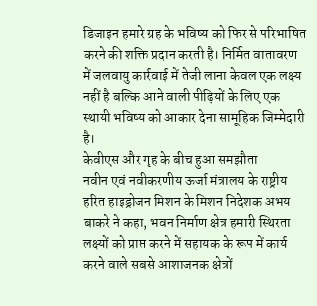डिजाइन हमारे ग्रह के भविष्य को फिर से परिभाषित करने की शक्ति प्रदान करती है। निर्मित वातावरण में जलवायु कार्रवाई में तेजी लाना केवल एक लक्ष्य नहीं है बल्कि आने वाली पीढ़ियों के लिए एक स्थायी भविष्य को आकार देना सामूहिक जिम्मेदारी है।
केवीएस और गृह के बीच हुआ समझौता
नवीन एवं नवीकरणीय ऊर्जा मंत्रालय के राष्ट्रीय हरित हाइड्रोजन मिशन के मिशन निदेशक अभय बाकरे ने कहा, भवन निर्माण क्षेत्र हमारी स्थिरता लक्ष्यों को प्राप्त करने में सहायक के रूप में कार्य करने वाले सबसे आशाजनक क्षेत्रों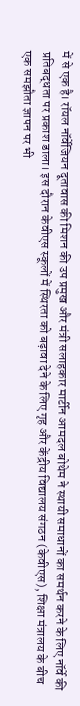में से एक है। रॉयल नॉर्वेजियन दूतावास की मिशन की उप प्रमुख और मंत्री सलाहकार मार्टीन आमदल बोथेम ने स्थायी समाधानों का समर्थन करने के लिए नॉर्वे की प्रतिबद्धता पर प्रकाश डाला। इस दौरान केवीएस स्कूलों में स्थिरता को बढ़ावा देने के लिए गृह और केंद्रीय विद्यालय संगठन (केवीएस), शिक्षा मंत्रालय के बीच एक समझौता ज्ञापन पर भी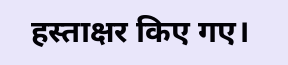हस्ताक्षर किए गए।